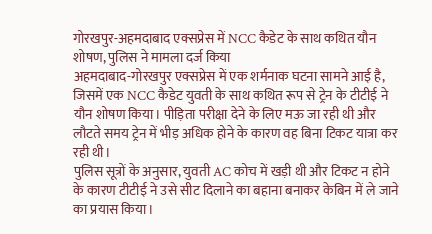गोरखपुर-अहमदाबाद एक्सप्रेस में NCC कैडेट के साथ कथित यौन शोषण, पुलिस ने मामला दर्ज किया
अहमदाबाद-गोरखपुर एक्सप्रेस में एक शर्मनाक घटना सामने आई है, जिसमें एक NCC कैडेट युवती के साथ कथित रूप से ट्रेन के टीटीई ने यौन शोषण किया। पीड़िता परीक्षा देने के लिए मऊ जा रही थी और लौटते समय ट्रेन में भीड़ अधिक होने के कारण वह बिना टिकट यात्रा कर रही थी।
पुलिस सूत्रों के अनुसार, युवती AC कोच में खड़ी थी और टिकट न होने के कारण टीटीई ने उसे सीट दिलाने का बहाना बनाकर केबिन में ले जाने का प्रयास किया।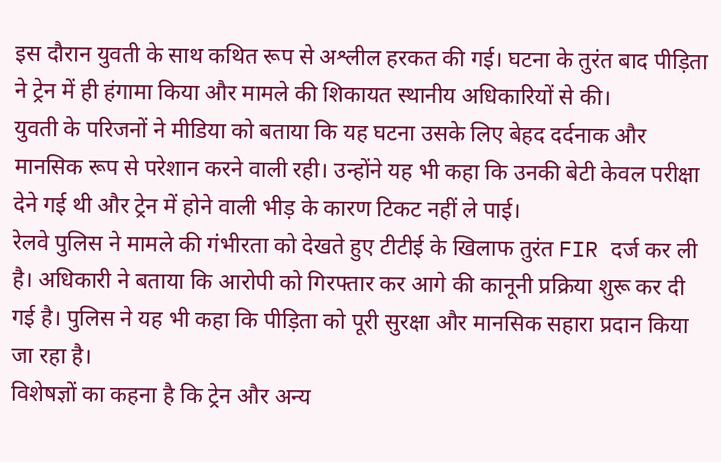इस दौरान युवती के साथ कथित रूप से अश्लील हरकत की गई। घटना के तुरंत बाद पीड़िता ने ट्रेन में ही हंगामा किया और मामले की शिकायत स्थानीय अधिकारियों से की।
युवती के परिजनों ने मीडिया को बताया कि यह घटना उसके लिए बेहद दर्दनाक और मानसिक रूप से परेशान करने वाली रही। उन्होंने यह भी कहा कि उनकी बेटी केवल परीक्षा देने गई थी और ट्रेन में होने वाली भीड़ के कारण टिकट नहीं ले पाई।
रेलवे पुलिस ने मामले की गंभीरता को देखते हुए टीटीई के खिलाफ तुरंत FIR दर्ज कर ली है। अधिकारी ने बताया कि आरोपी को गिरफ्तार कर आगे की कानूनी प्रक्रिया शुरू कर दी गई है। पुलिस ने यह भी कहा कि पीड़िता को पूरी सुरक्षा और मानसिक सहारा प्रदान किया जा रहा है।
विशेषज्ञों का कहना है कि ट्रेन और अन्य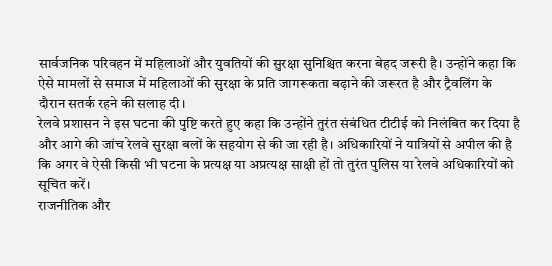सार्वजनिक परिवहन में महिलाओं और युवतियों की सुरक्षा सुनिश्चित करना बेहद जरूरी है। उन्होंने कहा कि ऐसे मामलों से समाज में महिलाओं की सुरक्षा के प्रति जागरूकता बढ़ाने की जरूरत है और ट्रैवलिंग के दौरान सतर्क रहने की सलाह दी।
रेलवे प्रशासन ने इस घटना की पुष्टि करते हुए कहा कि उन्होंने तुरंत संबंधित टीटीई को निलंबित कर दिया है और आगे की जांच रेलवे सुरक्षा बलों के सहयोग से की जा रही है। अधिकारियों ने यात्रियों से अपील की है कि अगर वे ऐसी किसी भी घटना के प्रत्यक्ष या अप्रत्यक्ष साक्षी हों तो तुरंत पुलिस या रेलवे अधिकारियों को सूचित करें।
राजनीतिक और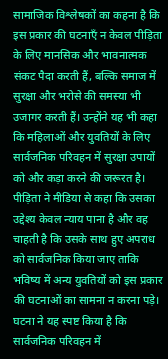सामाजिक विश्लेषकों का कहना है कि इस प्रकार की घटनाएँ न केवल पीड़िता के लिए मानसिक और भावनात्मक संकट पैदा करती हैं, बल्कि समाज में सुरक्षा और भरोसे की समस्या भी उजागर करती हैं। उन्होंने यह भी कहा कि महिलाओं और युवतियों के लिए सार्वजनिक परिवहन में सुरक्षा उपायों को और कड़ा करने की जरूरत है।
पीड़िता ने मीडिया से कहा कि उसका उद्देश्य केवल न्याय पाना है और वह चाहती है कि उसके साथ हुए अपराध को सार्वजनिक किया जाए ताकि भविष्य में अन्य युवतियों को इस प्रकार की घटनाओं का सामना न करना पड़े।
घटना ने यह स्पष्ट किया है कि सार्वजनिक परिवहन में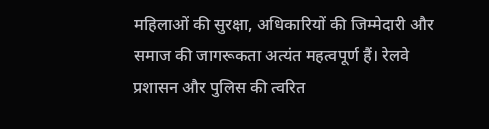महिलाओं की सुरक्षा, अधिकारियों की जिम्मेदारी और समाज की जागरूकता अत्यंत महत्वपूर्ण हैं। रेलवे प्रशासन और पुलिस की त्वरित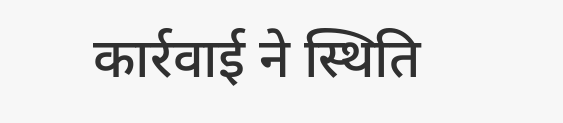कार्रवाई ने स्थिति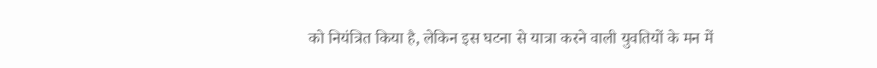को नियंत्रित किया है, लेकिन इस घटना से यात्रा करने वाली युवतियों के मन में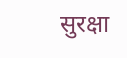सुरक्षा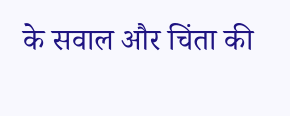के सवाल और चिंता की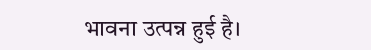भावना उत्पन्न हुई है।